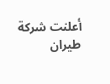أعلنت شركة طيران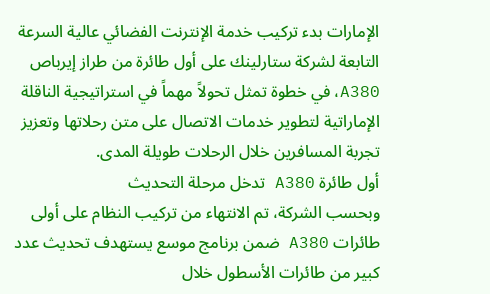الإمارات بدء تركيب خدمة الإنترنت الفضائي عالية السرعة التابعة لشركة ستارلينك على أول طائرة من طراز إيرباص A380، في خطوة تمثل تحولاً مهماً في استراتيجية الناقلة الإماراتية لتطوير خدمات الاتصال على متن رحلاتها وتعزيز تجربة المسافرين خلال الرحلات طويلة المدى.
أول طائرة A380 تدخل مرحلة التحديث
وبحسب الشركة، تم الانتهاء من تركيب النظام على أولى طائرات A380 ضمن برنامج موسع يستهدف تحديث عدد كبير من طائرات الأسطول خلال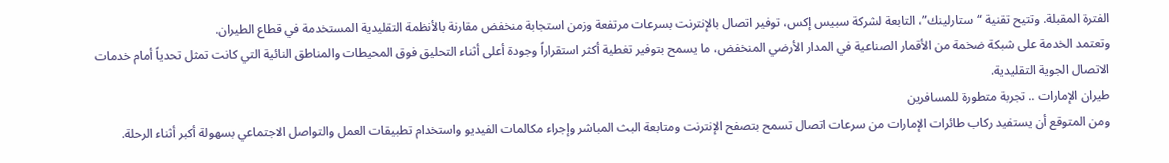الفترة المقبلة. وتتيح تقنية “ستارلينك”، التابعة لشركة سبيس إكس، توفير اتصال بالإنترنت بسرعات مرتفعة وزمن استجابة منخفض مقارنة بالأنظمة التقليدية المستخدمة في قطاع الطيران.
وتعتمد الخدمة على شبكة ضخمة من الأقمار الصناعية في المدار الأرضي المنخفض، ما يسمح بتوفير تغطية أكثر استقراراً وجودة أعلى أثناء التحليق فوق المحيطات والمناطق النائية التي كانت تمثل تحدياً أمام خدمات الاتصال الجوية التقليدية.
طيران الإمارات .. تجربة متطورة للمسافرين
ومن المتوقع أن يستفيد ركاب طائرات الإمارات من سرعات اتصال تسمح بتصفح الإنترنت ومتابعة البث المباشر وإجراء مكالمات الفيديو واستخدام تطبيقات العمل والتواصل الاجتماعي بسهولة أكبر أثناء الرحلة.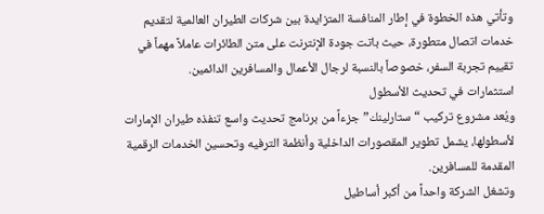وتأتي هذه الخطوة في إطار المنافسة المتزايدة بين شركات الطيران العالمية لتقديم خدمات اتصال متطورة، حيث باتت جودة الإنترنت على متن الطائرات عاملاً مهماً في تقييم تجربة السفر، خصوصاً بالنسبة لرجال الأعمال والمسافرين الدائمين.
استثمارات في تحديث الأسطول
ويُعد مشروع تركيب “ستارلينك” جزءاً من برنامج تحديث واسع تنفذه طيران الإمارات لأسطولها، يشمل تطوير المقصورات الداخلية وأنظمة الترفيه وتحسين الخدمات الرقمية المقدمة للمسافرين.
وتشغل الشركة واحداً من أكبر أساطيل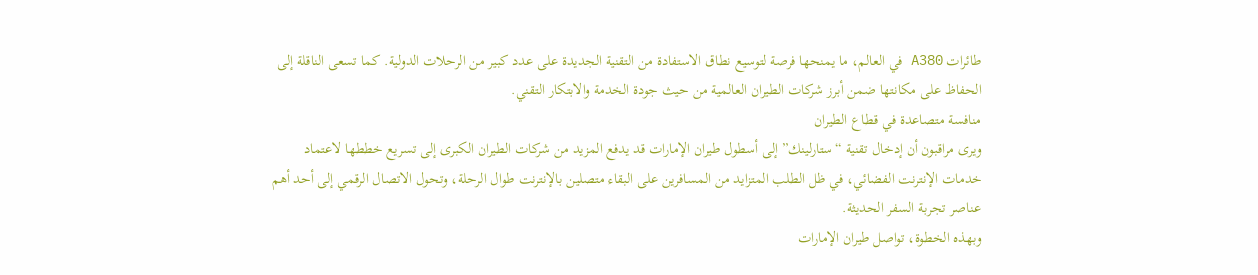طائرات A380 في العالم، ما يمنحها فرصة لتوسيع نطاق الاستفادة من التقنية الجديدة على عدد كبير من الرحلات الدولية. كما تسعى الناقلة إلى الحفاظ على مكانتها ضمن أبرز شركات الطيران العالمية من حيث جودة الخدمة والابتكار التقني.
منافسة متصاعدة في قطاع الطيران
ويرى مراقبون أن إدخال تقنية “ستارلينك” إلى أسطول طيران الإمارات قد يدفع المزيد من شركات الطيران الكبرى إلى تسريع خططها لاعتماد خدمات الإنترنت الفضائي، في ظل الطلب المتزايد من المسافرين على البقاء متصلين بالإنترنت طوال الرحلة، وتحول الاتصال الرقمي إلى أحد أهم عناصر تجربة السفر الحديثة.
وبهذه الخطوة، تواصل طيران الإمارات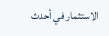الاستثمار في أحدث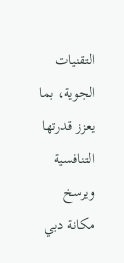التقنيات الجوية، بما يعزز قدرتها التنافسية ويرسخ مكانة دبي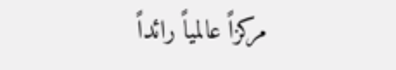مركزاً عالمياً رائداً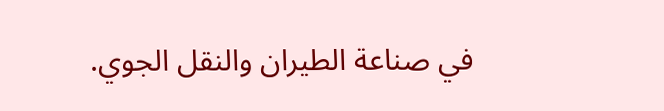في صناعة الطيران والنقل الجوي.